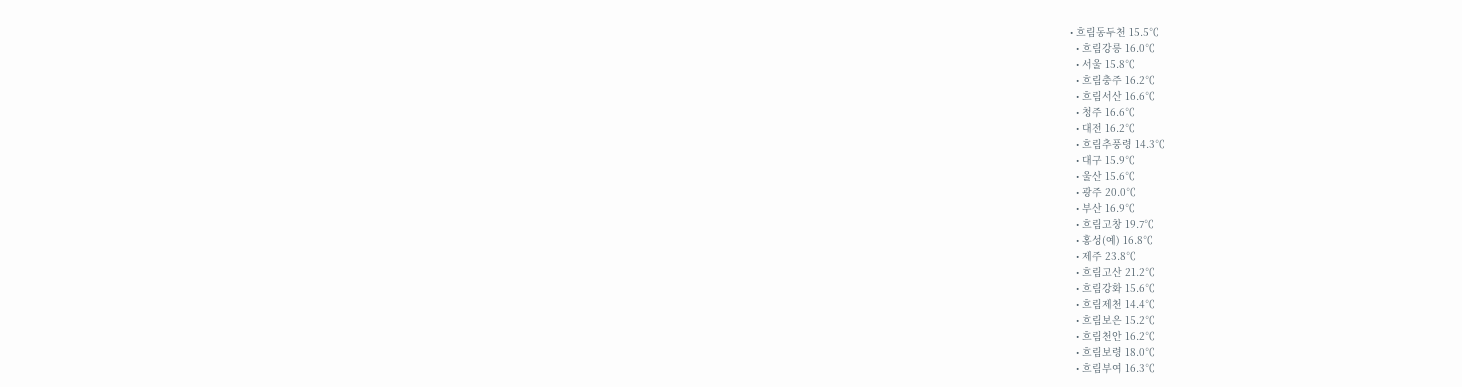• 흐림동두천 15.5℃
  • 흐림강릉 16.0℃
  • 서울 15.8℃
  • 흐림충주 16.2℃
  • 흐림서산 16.6℃
  • 청주 16.6℃
  • 대전 16.2℃
  • 흐림추풍령 14.3℃
  • 대구 15.9℃
  • 울산 15.6℃
  • 광주 20.0℃
  • 부산 16.9℃
  • 흐림고창 19.7℃
  • 홍성(예) 16.8℃
  • 제주 23.8℃
  • 흐림고산 21.2℃
  • 흐림강화 15.6℃
  • 흐림제천 14.4℃
  • 흐림보은 15.2℃
  • 흐림천안 16.2℃
  • 흐림보령 18.0℃
  • 흐림부여 16.3℃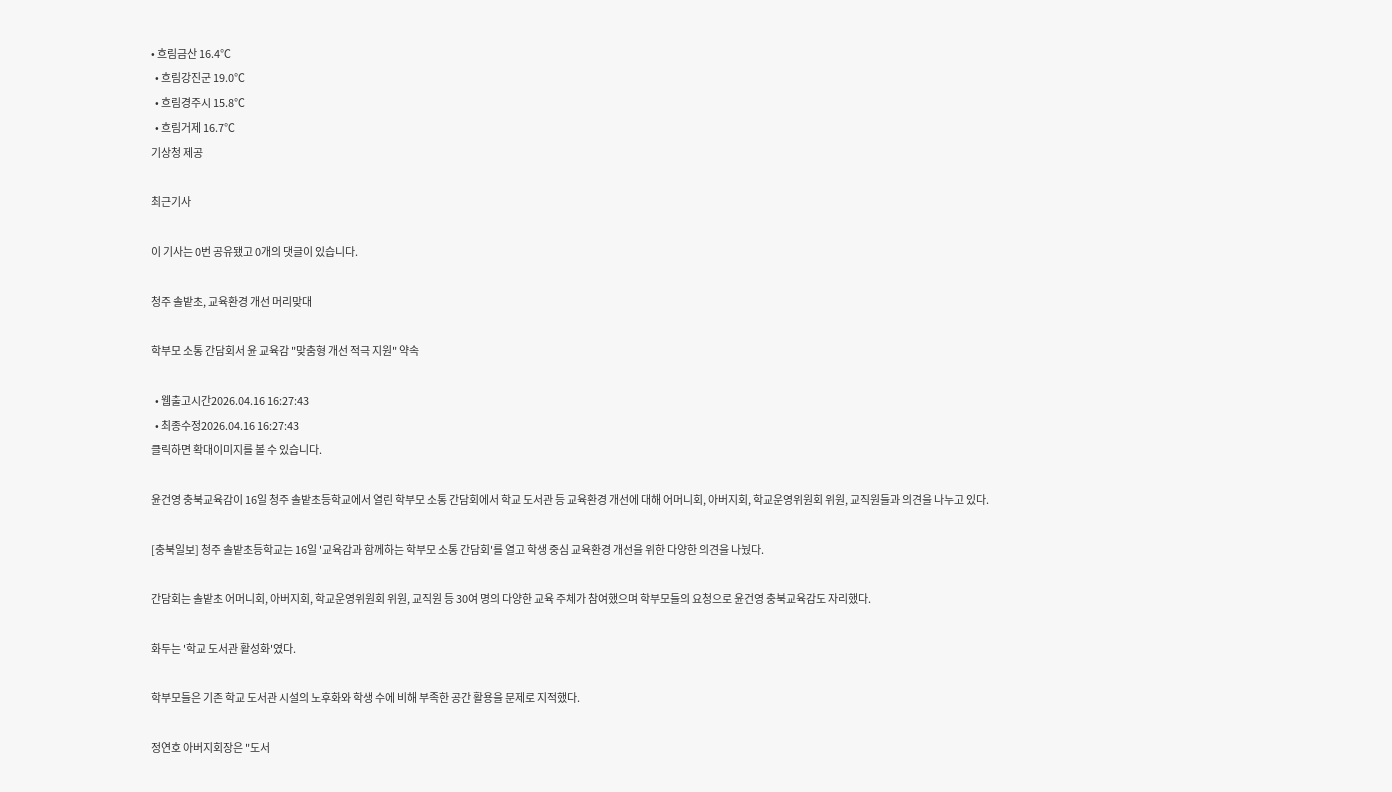• 흐림금산 16.4℃
  • 흐림강진군 19.0℃
  • 흐림경주시 15.8℃
  • 흐림거제 16.7℃
기상청 제공

최근기사

이 기사는 0번 공유됐고 0개의 댓글이 있습니다.

청주 솔밭초, 교육환경 개선 머리맞대

학부모 소통 간담회서 윤 교육감 "맞춤형 개선 적극 지원" 약속

  • 웹출고시간2026.04.16 16:27:43
  • 최종수정2026.04.16 16:27:43
클릭하면 확대이미지를 볼 수 있습니다.

윤건영 충북교육감이 16일 청주 솔밭초등학교에서 열린 학부모 소통 간담회에서 학교 도서관 등 교육환경 개선에 대해 어머니회, 아버지회, 학교운영위원회 위원, 교직원들과 의견을 나누고 있다.

[충북일보] 청주 솔밭초등학교는 16일 '교육감과 함께하는 학부모 소통 간담회'를 열고 학생 중심 교육환경 개선을 위한 다양한 의견을 나눴다.

간담회는 솔밭초 어머니회, 아버지회, 학교운영위원회 위원, 교직원 등 30여 명의 다양한 교육 주체가 참여했으며 학부모들의 요청으로 윤건영 충북교육감도 자리했다.

화두는 '학교 도서관 활성화'였다.

학부모들은 기존 학교 도서관 시설의 노후화와 학생 수에 비해 부족한 공간 활용을 문제로 지적했다.

정연호 아버지회장은 "도서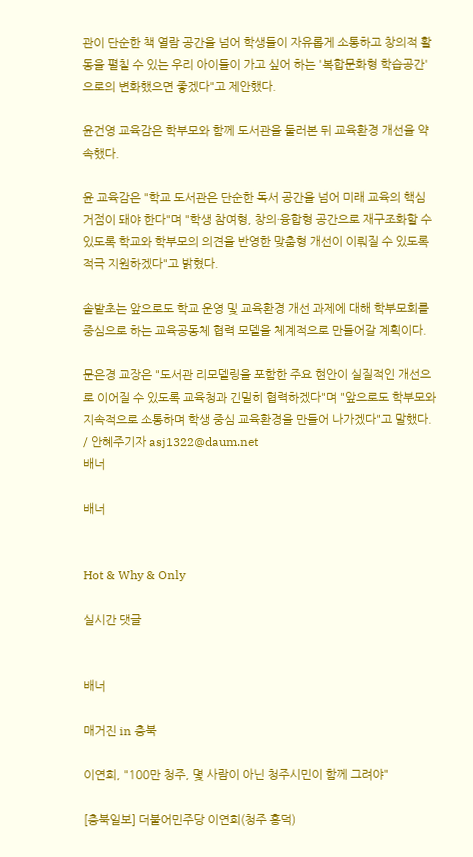관이 단순한 책 열람 공간을 넘어 학생들이 자유롭게 소통하고 창의적 활동을 펼칠 수 있는 우리 아이들이 가고 싶어 하는 '복합문화형 학습공간'으로의 변화했으면 좋겠다"고 제안했다.

윤건영 교육감은 학부모와 함께 도서관을 둘러본 뒤 교육환경 개선을 약속했다.

윤 교육감은 "학교 도서관은 단순한 독서 공간을 넘어 미래 교육의 핵심 거점이 돼야 한다"며 "학생 참여형, 창의·융합형 공간으로 재구조화할 수 있도록 학교와 학부모의 의견을 반영한 맞춤형 개선이 이뤄질 수 있도록 적극 지원하겠다"고 밝혔다.

솔밭초는 앞으로도 학교 운영 및 교육환경 개선 과제에 대해 학부모회를 중심으로 하는 교육공동체 협력 모델을 체계적으로 만들어갈 계획이다.

문은경 교장은 "도서관 리모델링을 포함한 주요 현안이 실질적인 개선으로 이어질 수 있도록 교육청과 긴밀히 협력하겠다"며 "앞으로도 학부모와 지속적으로 소통하며 학생 중심 교육환경을 만들어 나가겠다"고 말했다. / 안혜주기자 asj1322@daum.net
배너

배너


Hot & Why & Only

실시간 댓글


배너

매거진 in 충북

이연희, "100만 청주, 몇 사람이 아닌 청주시민이 함께 그려야"

[충북일보] 더불어민주당 이연희(청주 흥덕)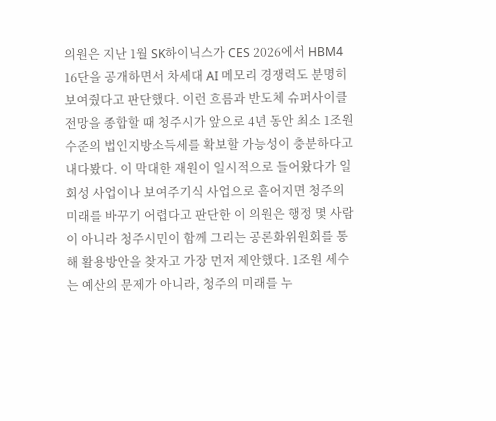의원은 지난 1월 SK하이닉스가 CES 2026에서 HBM4 16단을 공개하면서 차세대 AI 메모리 경쟁력도 분명히 보여줬다고 판단했다. 이런 흐름과 반도체 슈퍼사이클 전망을 종합할 때 청주시가 앞으로 4년 동안 최소 1조원 수준의 법인지방소득세를 확보할 가능성이 충분하다고 내다봤다. 이 막대한 재원이 일시적으로 들어왔다가 일회성 사업이나 보여주기식 사업으로 흩어지면 청주의 미래를 바꾸기 어렵다고 판단한 이 의원은 행정 몇 사람이 아니라 청주시민이 함께 그리는 공론화위원회를 통해 활용방안을 찾자고 가장 먼저 제안했다. 1조원 세수는 예산의 문제가 아니라, 청주의 미래를 누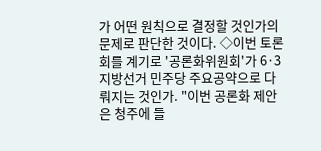가 어떤 원칙으로 결정할 것인가의 문제로 판단한 것이다. ◇이번 토론회를 계기로 '공론화위원회'가 6·3지방선거 민주당 주요공약으로 다뤄지는 것인가. "이번 공론화 제안은 청주에 들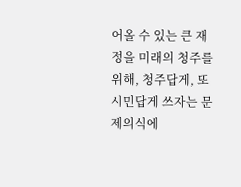어올 수 있는 큰 재정을 미래의 청주를 위해, 청주답게, 또 시민답게 쓰자는 문제의식에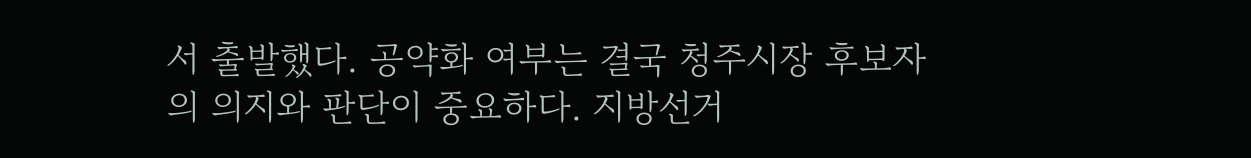서 출발했다. 공약화 여부는 결국 청주시장 후보자의 의지와 판단이 중요하다. 지방선거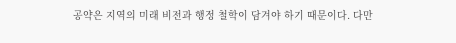공약은 지역의 미래 비전과 행정 철학이 담겨야 하기 때문이다. 다만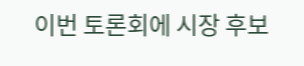이번 토론회에 시장 후보